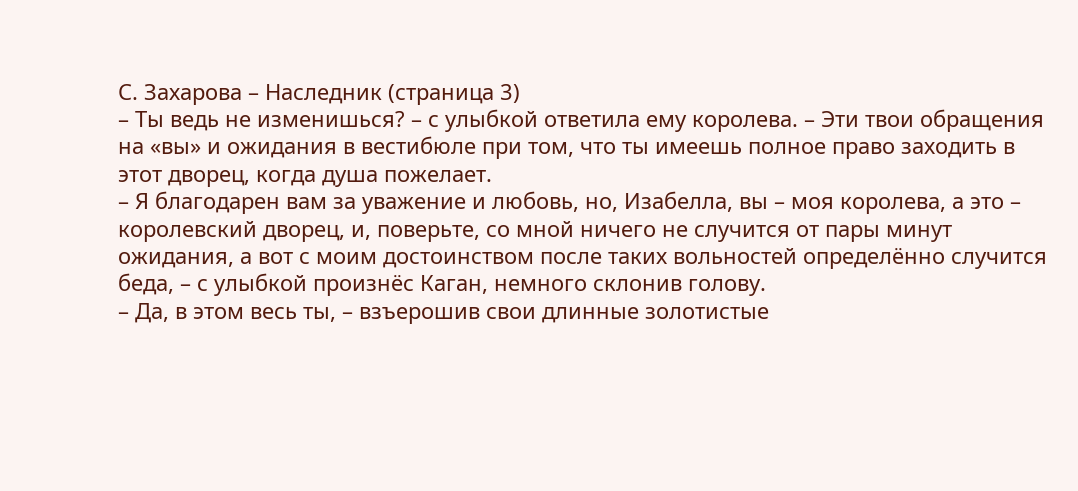С. Захарова – Наследник (страница 3)
– Ты ведь не изменишься? – с улыбкой ответила ему королева. – Эти твои обращения на «вы» и ожидания в вестибюле при том, что ты имеешь полное право заходить в этот дворец, когда душа пожелает.
– Я благодарен вам за уважение и любовь, но, Изабелла, вы – моя королева, а это – королевский дворец, и, поверьте, со мной ничего не случится от пары минут ожидания, а вот с моим достоинством после таких вольностей определённо случится беда, – с улыбкой произнёс Каган, немного склонив голову.
– Да, в этом весь ты, – взъерошив свои длинные золотистые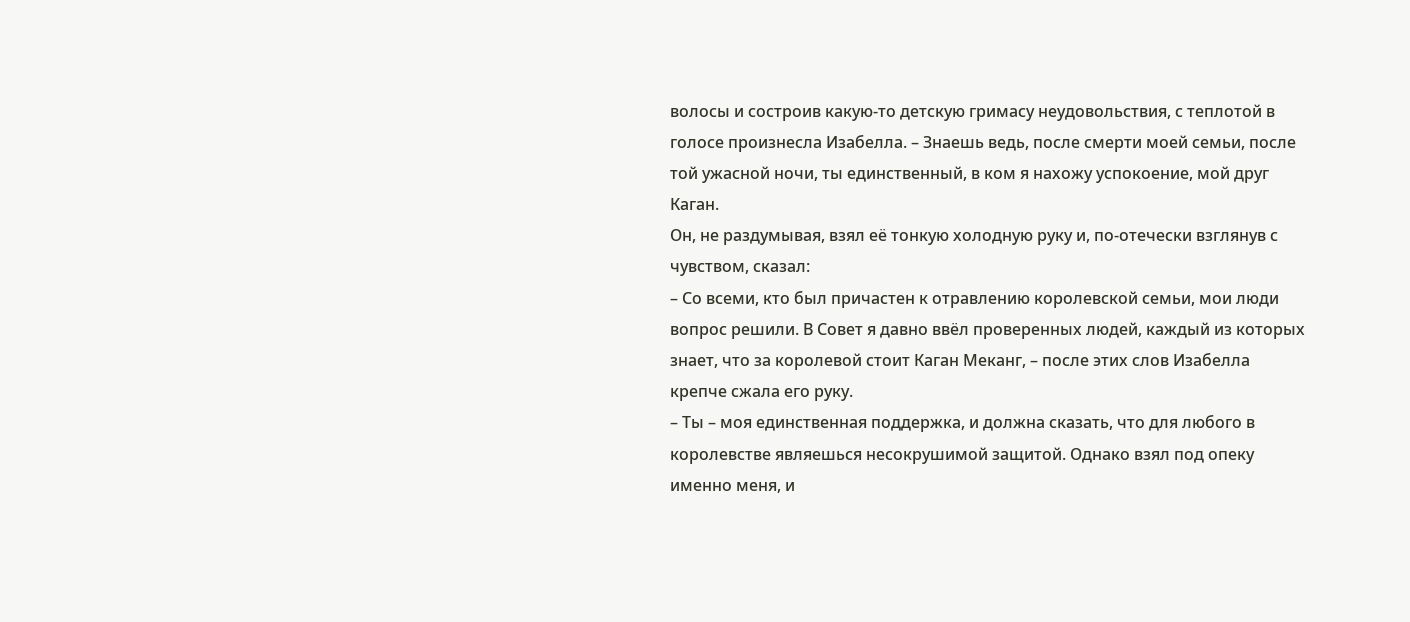волосы и состроив какую-то детскую гримасу неудовольствия, с теплотой в голосе произнесла Изабелла. – Знаешь ведь, после смерти моей семьи, после той ужасной ночи, ты единственный, в ком я нахожу успокоение, мой друг Каган.
Он, не раздумывая, взял её тонкую холодную руку и, по-отечески взглянув с чувством, сказал:
– Со всеми, кто был причастен к отравлению королевской семьи, мои люди вопрос решили. В Совет я давно ввёл проверенных людей, каждый из которых знает, что за королевой стоит Каган Меканг, – после этих слов Изабелла крепче сжала его руку.
– Ты – моя единственная поддержка, и должна сказать, что для любого в королевстве являешься несокрушимой защитой. Однако взял под опеку именно меня, и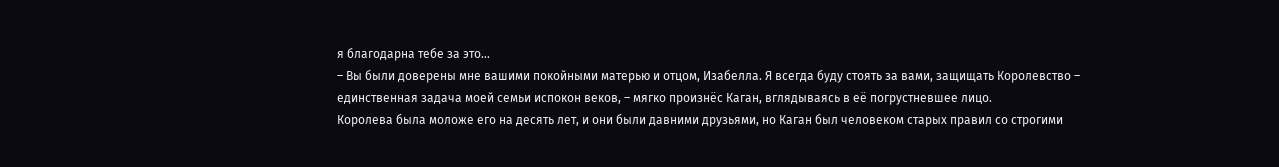я благодарна тебе за это…
– Вы были доверены мне вашими покойными матерью и отцом, Изабелла. Я всегда буду стоять за вами, защищать Королевство – единственная задача моей семьи испокон веков, – мягко произнёс Каган, вглядываясь в её погрустневшее лицо.
Королева была моложе его на десять лет, и они были давними друзьями, но Каган был человеком старых правил со строгими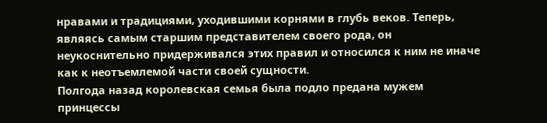нравами и традициями, уходившими корнями в глубь веков. Теперь, являясь самым старшим представителем своего рода, он неукоснительно придерживался этих правил и относился к ним не иначе как к неотъемлемой части своей сущности.
Полгода назад королевская семья была подло предана мужем принцессы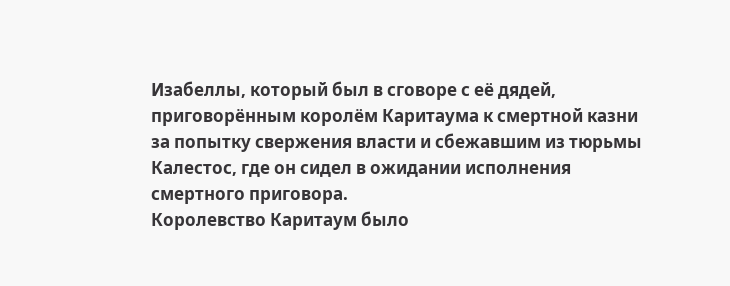Изабеллы, который был в сговоре с её дядей, приговорённым королём Каритаума к смертной казни за попытку свержения власти и сбежавшим из тюрьмы Калестос, где он сидел в ожидании исполнения смертного приговора.
Королевство Каритаум было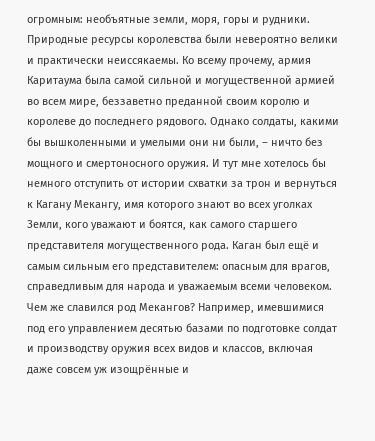огромным: необъятные земли, моря, горы и рудники. Природные ресурсы королевства были невероятно велики и практически неиссякаемы. Ко всему прочему, армия Каритаума была самой сильной и могущественной армией во всем мире, беззаветно преданной своим королю и королеве до последнего рядового. Однако солдаты, какими бы вышколенными и умелыми они ни были, – ничто без мощного и смертоносного оружия. И тут мне хотелось бы немного отступить от истории схватки за трон и вернуться к Кагану Мекангу, имя которого знают во всех уголках Земли, кого уважают и боятся, как самого старшего представителя могущественного рода. Каган был ещё и самым сильным его представителем: опасным для врагов, справедливым для народа и уважаемым всеми человеком. Чем же славился род Мекангов? Например, имевшимися под его управлением десятью базами по подготовке солдат и производству оружия всех видов и классов, включая даже совсем уж изощрённые и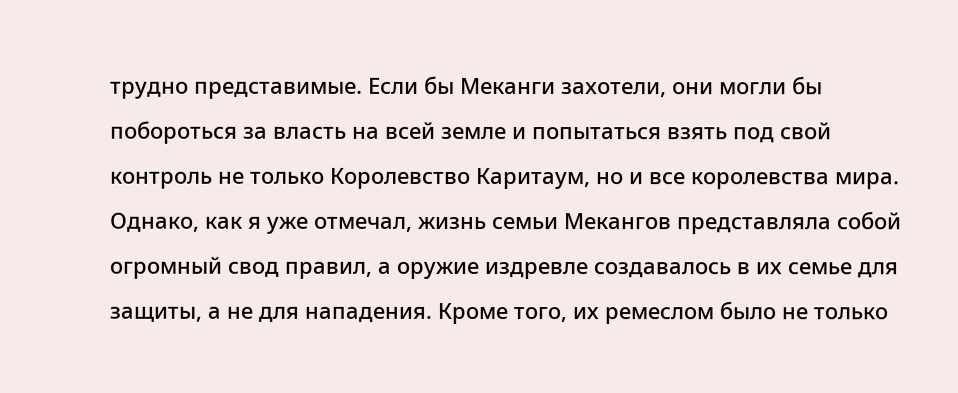трудно представимые. Если бы Меканги захотели, они могли бы побороться за власть на всей земле и попытаться взять под свой контроль не только Королевство Каритаум, но и все королевства мира. Однако, как я уже отмечал, жизнь семьи Мекангов представляла собой огромный свод правил, а оружие издревле создавалось в их семье для защиты, а не для нападения. Кроме того, их ремеслом было не только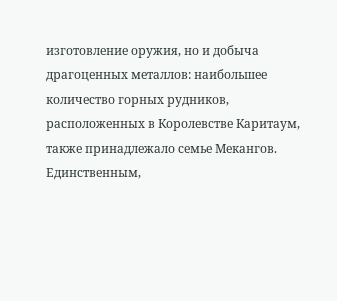изготовление оружия, но и добыча драгоценных металлов: наибольшее количество горных рудников, расположенных в Королевстве Каритаум, также принадлежало семье Мекангов.
Единственным,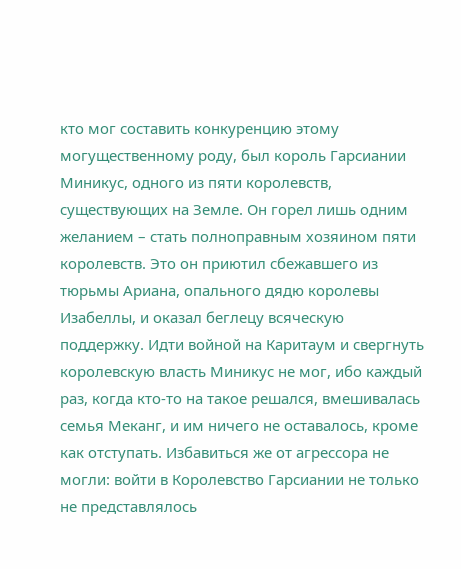кто мог составить конкуренцию этому могущественному роду, был король Гарсиании Миникус, одного из пяти королевств, существующих на Земле. Он горел лишь одним желанием – стать полноправным хозяином пяти королевств. Это он приютил сбежавшего из тюрьмы Ариана, опального дядю королевы Изабеллы, и оказал беглецу всяческую поддержку. Идти войной на Каритаум и свергнуть королевскую власть Миникус не мог, ибо каждый раз, когда кто-то на такое решался, вмешивалась семья Меканг, и им ничего не оставалось, кроме как отступать. Избавиться же от агрессора не могли: войти в Королевство Гарсиании не только не представлялось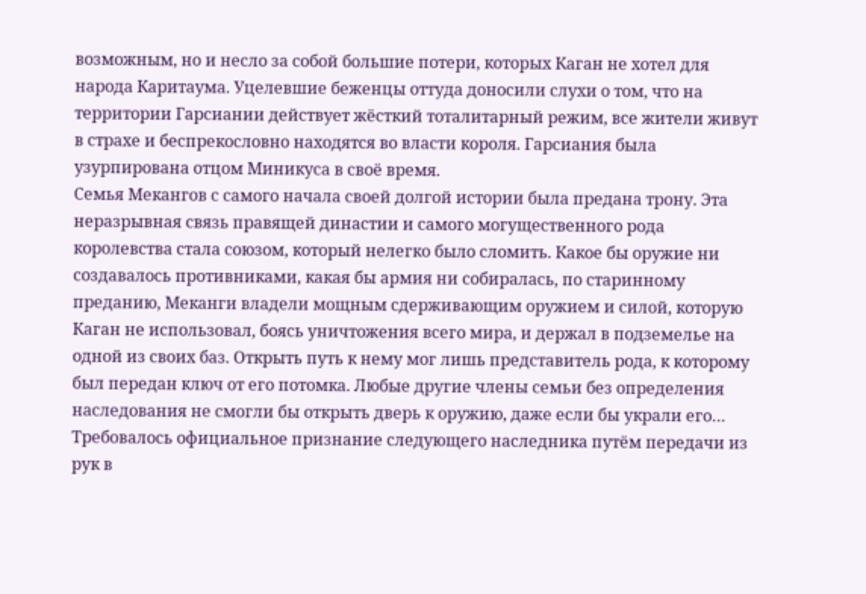возможным, но и несло за собой большие потери, которых Каган не хотел для народа Каритаума. Уцелевшие беженцы оттуда доносили слухи о том, что на территории Гарсиании действует жёсткий тоталитарный режим, все жители живут в страхе и беспрекословно находятся во власти короля. Гарсиания была узурпирована отцом Миникуса в своё время.
Семья Мекангов с самого начала своей долгой истории была предана трону. Эта неразрывная связь правящей династии и самого могущественного рода королевства стала союзом, который нелегко было сломить. Какое бы оружие ни создавалось противниками, какая бы армия ни собиралась, по старинному преданию, Меканги владели мощным сдерживающим оружием и силой, которую Каган не использовал, боясь уничтожения всего мира, и держал в подземелье на одной из своих баз. Открыть путь к нему мог лишь представитель рода, к которому был передан ключ от его потомка. Любые другие члены семьи без определения наследования не смогли бы открыть дверь к оружию, даже если бы украли его… Требовалось официальное признание следующего наследника путём передачи из рук в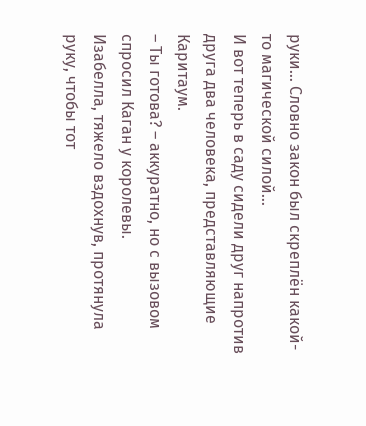руки… Словно закон был скреплён какой-то магической силой…
И вот теперь в саду сидели друг напротив друга два человека, представляющие Каритаум.
– Ты готова? – аккуратно, но с вызовом спросил Каган у королевы.
Изабелла, тяжело вздохнув, протянула руку, чтобы тот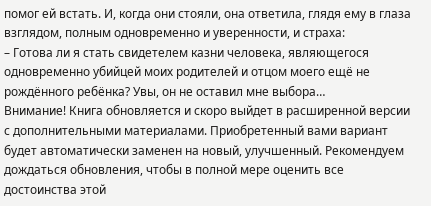помог ей встать. И, когда они стояли, она ответила, глядя ему в глаза взглядом, полным одновременно и уверенности, и страха:
– Готова ли я стать свидетелем казни человека, являющегося одновременно убийцей моих родителей и отцом моего ещё не рождённого ребёнка? Увы, он не оставил мне выбора…
Внимание! Книга обновляется и скоро выйдет в расширенной версии с дополнительными материалами. Приобретенный вами вариант будет автоматически заменен на новый, улучшенный. Рекомендуем дождаться обновления, чтобы в полной мере оценить все достоинства этой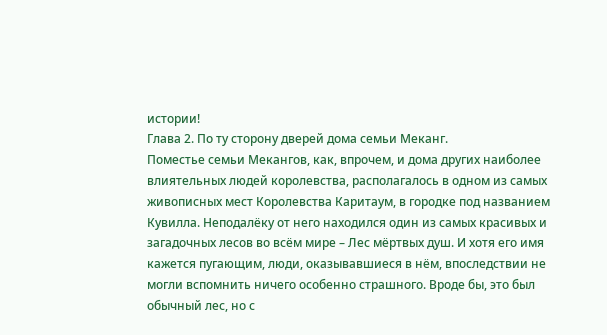истории!
Глава 2. По ту сторону дверей дома семьи Меканг.
Поместье семьи Мекангов, как, впрочем, и дома других наиболее влиятельных людей королевства, располагалось в одном из самых живописных мест Королевства Каритаум, в городке под названием Кувилла. Неподалёку от него находился один из самых красивых и загадочных лесов во всём мире – Лес мёртвых душ. И хотя его имя кажется пугающим, люди, оказывавшиеся в нём, впоследствии не могли вспомнить ничего особенно страшного. Вроде бы, это был обычный лес, но с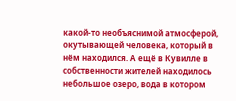какой-то необъяснимой атмосферой, окутывающей человека, который в нём находился. А ещё в Кувилле в собственности жителей находилось небольшое озеро, вода в котором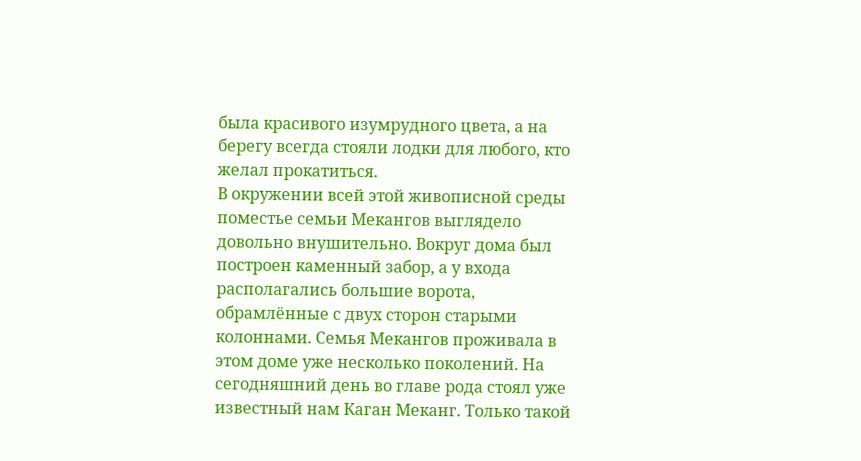была красивого изумрудного цвета, а на берегу всегда стояли лодки для любого, кто желал прокатиться.
В окружении всей этой живописной среды поместье семьи Мекангов выглядело довольно внушительно. Вокруг дома был построен каменный забор, а у входа располагались большие ворота, обрамлённые с двух сторон старыми колоннами. Семья Мекангов проживала в этом доме уже несколько поколений. На сегодняшний день во главе рода стоял уже известный нам Каган Меканг. Только такой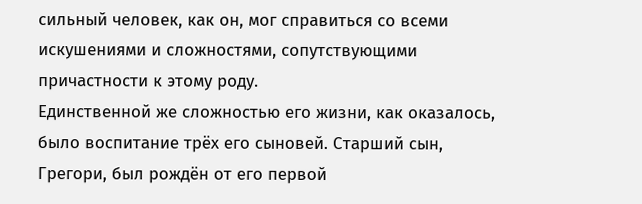сильный человек, как он, мог справиться со всеми искушениями и сложностями, сопутствующими причастности к этому роду.
Единственной же сложностью его жизни, как оказалось, было воспитание трёх его сыновей. Старший сын, Грегори, был рождён от его первой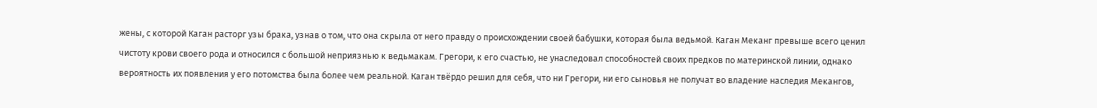жены, с которой Каган расторг узы брака, узнав о том, что она скрыла от него правду о происхождении своей бабушки, которая была ведьмой. Каган Меканг превыше всего ценил чистоту крови своего рода и относился с большой неприязнью к ведьмакам. Грегори, к его счастью, не унаследовал способностей своих предков по материнской линии, однако вероятность их появления у его потомства была более чем реальной. Каган твёрдо решил для себя, что ни Грегори, ни его сыновья не получат во владение наследия Мекангов,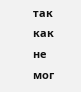так как не мог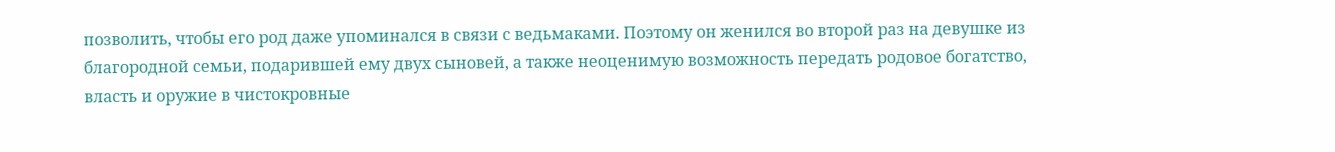позволить, чтобы его род даже упоминался в связи с ведьмаками. Поэтому он женился во второй раз на девушке из благородной семьи, подарившей ему двух сыновей, а также неоценимую возможность передать родовое богатство, власть и оружие в чистокровные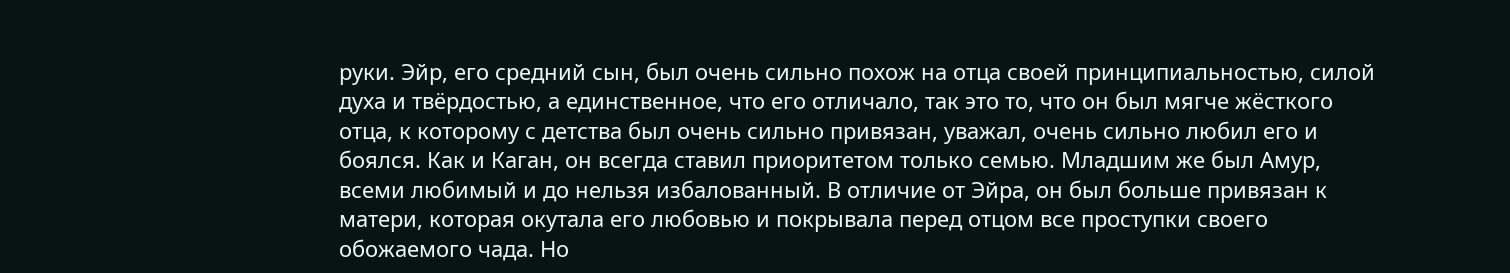руки. Эйр, его средний сын, был очень сильно похож на отца своей принципиальностью, силой духа и твёрдостью, а единственное, что его отличало, так это то, что он был мягче жёсткого отца, к которому с детства был очень сильно привязан, уважал, очень сильно любил его и боялся. Как и Каган, он всегда ставил приоритетом только семью. Младшим же был Амур, всеми любимый и до нельзя избалованный. В отличие от Эйра, он был больше привязан к матери, которая окутала его любовью и покрывала перед отцом все проступки своего обожаемого чада. Но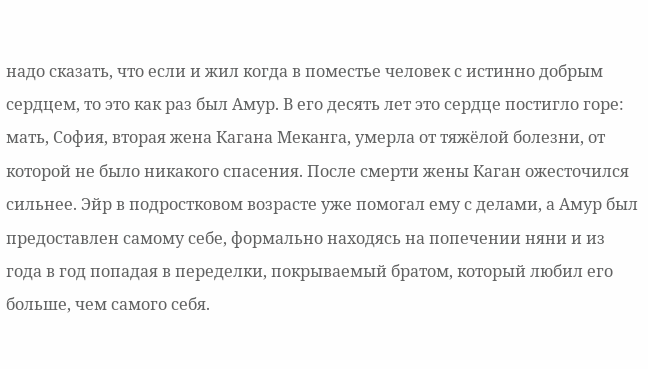надо сказать, что если и жил когда в поместье человек с истинно добрым сердцем, то это как раз был Амур. В его десять лет это сердце постигло горе: мать, София, вторая жена Кагана Меканга, умерла от тяжёлой болезни, от которой не было никакого спасения. После смерти жены Каган ожесточился сильнее. Эйр в подростковом возрасте уже помогал ему с делами, а Амур был предоставлен самому себе, формально находясь на попечении няни и из года в год попадая в переделки, покрываемый братом, который любил его больше, чем самого себя.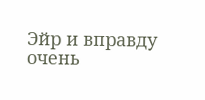Эйр и вправду очень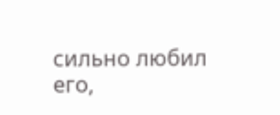сильно любил его,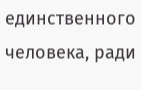единственного человека, ради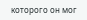которого он мог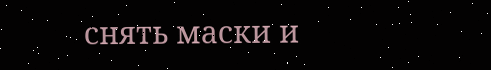снять маски и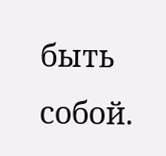быть собой.